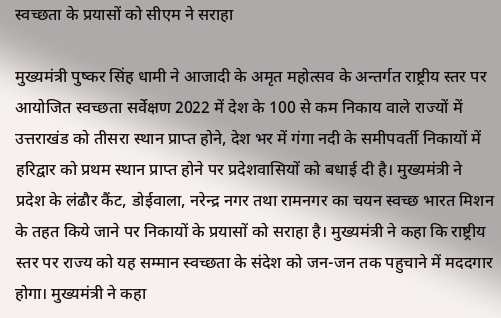स्वच्छता के प्रयासों को सीएम ने सराहा

मुख्यमंत्री पुष्कर सिंह धामी ने आजादी के अमृत महोत्सव के अन्तर्गत राष्ट्रीय स्तर पर आयोजित स्वच्छता सर्वेक्षण 2022 में देश के 100 से कम निकाय वाले राज्यों में उत्तराखंड को तीसरा स्थान प्राप्त होने, देश भर में गंगा नदी के समीपवर्ती निकायों में हरिद्वार को प्रथम स्थान प्राप्त होने पर प्रदेशवासियों को बधाई दी है। मुख्यमंत्री ने प्रदेश के लंढौर कैंट, डोईवाला, नरेन्द्र नगर तथा रामनगर का चयन स्वच्छ भारत मिशन के तहत किये जाने पर निकायों के प्रयासों को सराहा है। मुख्यमंत्री ने कहा कि राष्ट्रीय स्तर पर राज्य को यह सम्मान स्वच्छता के संदेश को जन-जन तक पहुचाने में मददगार होगा। मुख्यमंत्री ने कहा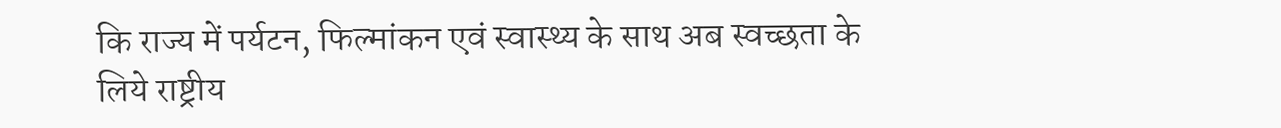कि राज्य में पर्यटन, फिल्मांकन एवं स्वास्थ्य के साथ अब स्वच्छता के लिये राष्ट्रीय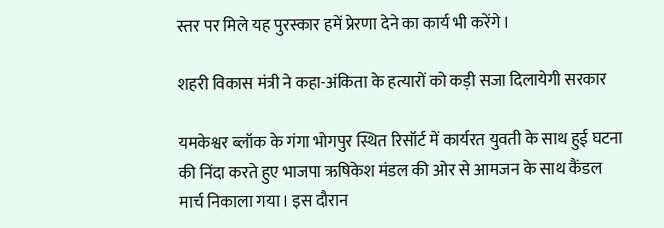स्तर पर मिले यह पुरस्कार हमें प्रेरणा देने का कार्य भी करेंगे।

शहरी विकास मंत्री ने कहा-अंकिता के हत्यारों को कड़ी सजा दिलायेगी सरकार

यमकेश्वर ब्लॉक के गंगा भोगपुर स्थित रिसॉर्ट में कार्यरत युवती के साथ हुई घटना की निंदा करते हुए भाजपा ऋषिकेश मंडल की ओर से आमजन के साथ कैंडल मार्च निकाला गया। इस दौरान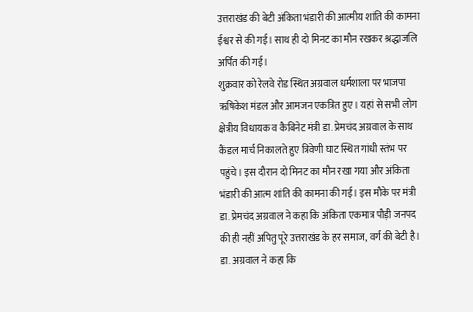उत्तराखंड की बेटी अंकिता भंडारी की आत्मीय शांति की कामना ईश्वर से की गई। साथ ही दो मिनट का मौन रखकर श्रद्धाजलि अर्पित की गई।
शुक्रवार को रेलवे रोड स्थित अग्रवाल धर्मशाला पर भाजपा ऋषिकेश मंडल और आमजन एकत्रित हुए। यहां से सभी लोग क्षेत्रीय विधायक व कैबिनेट मंत्री डा. प्रेमचंद अग्रवाल के साथ कैंडल मार्च निकालते हुए त्रिवेणी घाट स्थित गांधी स्तंभ पर पहुंचे। इस दौरान दो मिनट का मौन रखा गया और अंकिता भंडारी की आत्म शांति की कामना की गई। इस मौके पर मंत्री डा. प्रेमचंद अग्रवाल ने कहा कि अंकिता एकमात्र पौड़ी जनपद की ही नहीं अपितु पूरे उत्तराखंड के हर समाज, वर्ग की बेटी है।
डा. अग्रवाल ने कहा कि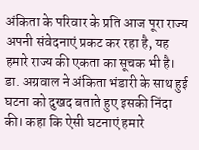अंकिता के परिवार के प्रति आज पूरा राज्य अपनी संवेदनाएं प्रकट कर रहा है, यह हमारे राज्य की एकता का सूचक भी है। डा. अग्रवाल ने अंकिता भंडारी के साथ हुई घटना को दुखद बताते हुए इसकी निंदा की। कहा कि ऐसी घटनाएं हमारे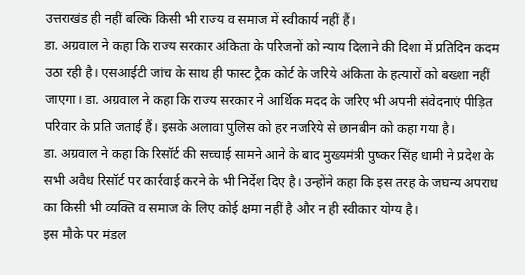उत्तराखंड ही नहीं बल्कि किसी भी राज्य व समाज में स्वीकार्य नहीं हैं।
डा. अग्रवाल ने कहा कि राज्य सरकार अंकिता के परिजनों को न्याय दिलाने की दिशा में प्रतिदिन कदम उठा रही है। एसआईटी जांच के साथ ही फास्ट ट्रैक कोर्ट के जरिये अंकिता के हत्यारों को बख्शा नहीं जाएगा। डा. अग्रवाल ने कहा कि राज्य सरकार ने आर्थिक मदद के जरिए भी अपनी संवेदनाएं पीड़ित परिवार के प्रति जताई हैं। इसके अलावा पुलिस को हर नजरिये से छानबीन को कहा गया है।
डा. अग्रवाल ने कहा कि रिसॉर्ट की सच्चाई सामने आने के बाद मुख्यमंत्री पुष्कर सिंह धामी ने प्रदेश के सभी अवैध रिसॉर्ट पर कार्रवाई करने के भी निर्देश दिए है। उन्होंने कहा कि इस तरह के जघन्य अपराध का किसी भी व्यक्ति व समाज के लिए कोई क्षमा नहीं है और न ही स्वीकार योग्य है।
इस मौके पर मंडल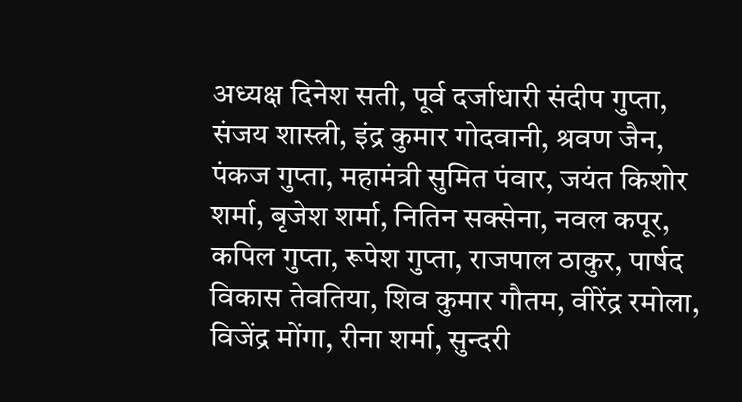अध्यक्ष दिनेश सती, पूर्व दर्जाधारी संदीप गुप्ता, संजय शास्त्री, इंद्र कुमार गोदवानी, श्रवण जैन, पंकज गुप्ता, महामंत्री सुमित पंवार, जयंत किशोर शर्मा, बृजेश शर्मा, नितिन सक्सेना, नवल कपूर, कपिल गुप्ता, रूपेश गुप्ता, राजपाल ठाकुर, पार्षद विकास तेवतिया, शिव कुमार गौतम, वीरेंद्र रमोला, विजेंद्र मोंगा, रीना शर्मा, सुन्दरी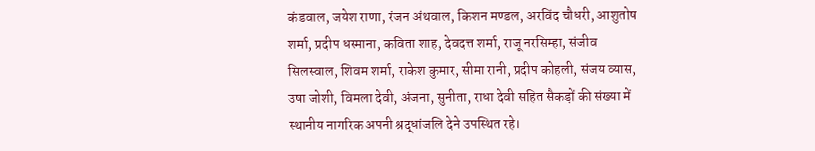कंडवाल, जयेश राणा, रंजन अंथवाल, किशन मण्डल, अरविंद चौधरी, आशुतोष शर्मा, प्रदीप धस्माना, कविता शाह, देवदत्त शर्मा, राजू नरसिम्हा, संजीव सिलस्वाल, शिवम शर्मा, राकेश कुमार, सीमा रानी, प्रदीप कोहली, संजय व्यास, उषा जोशी, विमला देवी, अंजना, सुनीता, राधा देवी सहित सैकड़ों की संख्या में स्थानीय नागरिक अपनी श्रद्धांजलि देने उपस्थित रहे।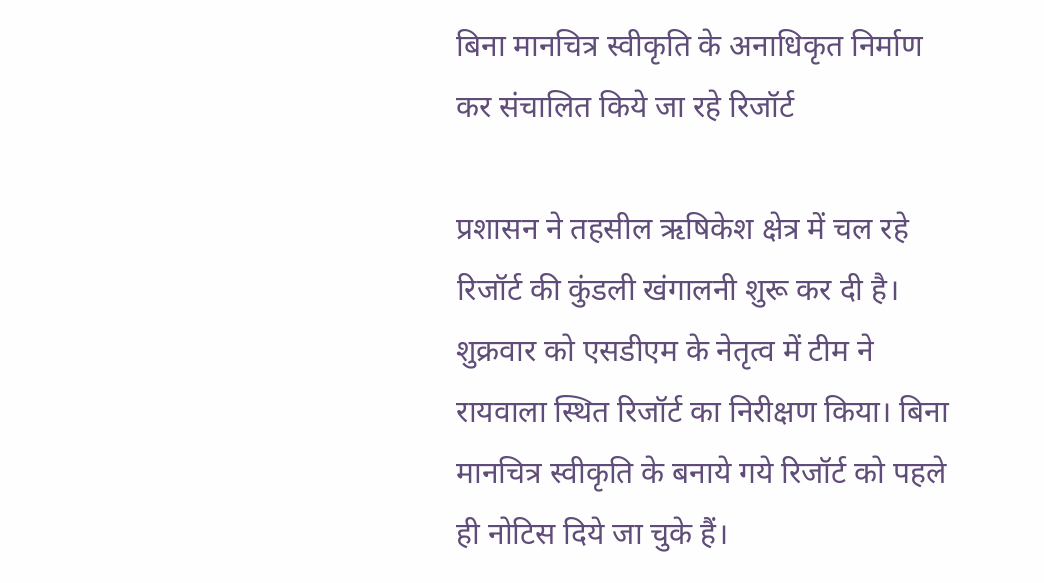बिना मानचित्र स्वीकृति के अनाधिकृत निर्माण कर संचालित किये जा रहे रिजॉर्ट

प्रशासन ने तहसील ऋषिकेश क्षेत्र में चल रहे रिजॉर्ट की कुंडली खंगालनी शुरू कर दी है। शुक्रवार को एसडीएम के नेतृत्व में टीम ने रायवाला स्थित रिजॉर्ट का निरीक्षण किया। बिना मानचित्र स्वीकृति के बनाये गये रिजॉर्ट को पहले ही नोटिस दिये जा चुके हैं।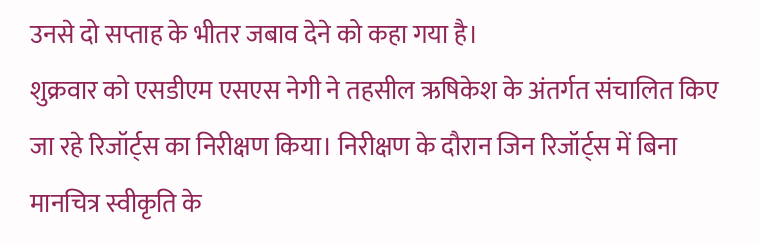उनसे दो सप्ताह के भीतर जबाव देने को कहा गया है।
शुक्रवार को एसडीएम एसएस नेगी ने तहसील ऋषिकेश के अंतर्गत संचालित किए जा रहे रिजॉर्ट्स का निरीक्षण किया। निरीक्षण के दौरान जिन रिजॉर्ट्स में बिना मानचित्र स्वीकृति के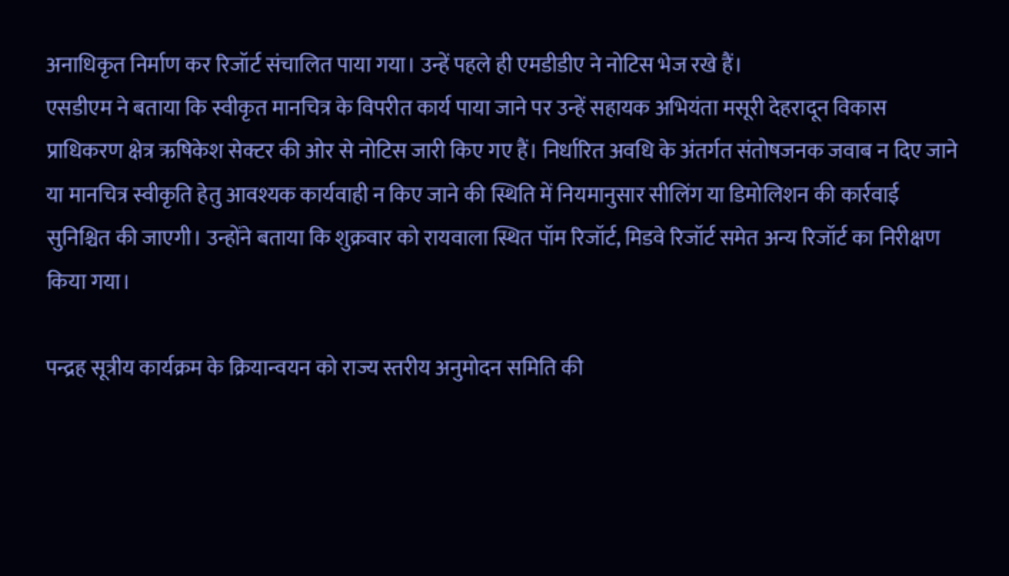अनाधिकृत निर्माण कर रिजॉर्ट संचालित पाया गया। उन्हें पहले ही एमडीडीए ने नोटिस भेज रखे हैं।
एसडीएम ने बताया कि स्वीकृत मानचित्र के विपरीत कार्य पाया जाने पर उन्हें सहायक अभियंता मसूरी देहरादून विकास प्राधिकरण क्षेत्र ऋषिकेश सेक्टर की ओर से नोटिस जारी किए गए हैं। निर्धारित अवधि के अंतर्गत संतोषजनक जवाब न दिए जाने या मानचित्र स्वीकृति हेतु आवश्यक कार्यवाही न किए जाने की स्थिति में नियमानुसार सीलिंग या डिमोलिशन की कार्रवाई सुनिश्चित की जाएगी। उन्होंने बताया कि शुक्रवार को रायवाला स्थित पॉम रिजॉर्ट, मिडवे रिजॉर्ट समेत अन्य रिजॉर्ट का निरीक्षण किया गया।

पन्द्रह सूत्रीय कार्यक्रम के क्रियान्वयन को राज्य स्तरीय अनुमोदन समिति की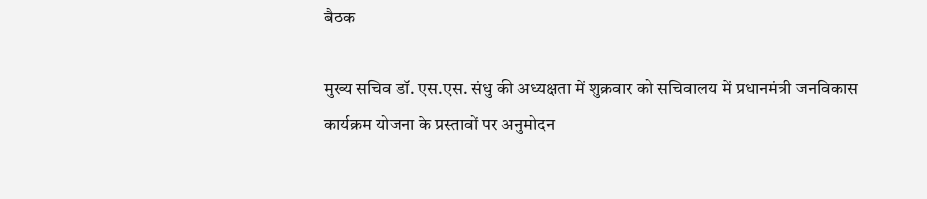बैठक

मुख्य सचिव डॉ. एस.एस. संधु की अध्यक्षता में शुक्रवार को सचिवालय में प्रधानमंत्री जनविकास कार्यक्रम योजना के प्रस्तावों पर अनुमोदन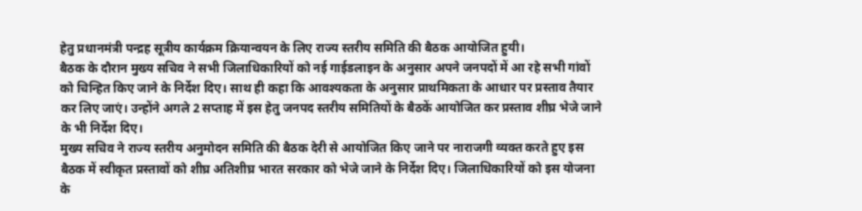हेतु प्रधानमंत्री पन्द्रह सूत्रीय कार्यक्रम क्रियान्वयन के लिए राज्य स्तरीय समिति की बैठक आयोजित हुयी।
बैठक के दौरान मुख्य सचिव ने सभी जिलाधिकारियों को नई गाईडलाइन के अनुसार अपने जनपदों में आ रहे सभी गांवों को चिन्हित किए जाने के निर्देश दिए। साथ ही कहा कि आवश्यकता के अनुसार प्राथमिकता के आधार पर प्रस्ताव तैयार कर लिए जाएं। उन्होंने अगले 2 सप्ताह में इस हेतु जनपद स्तरीय समितियों के बैठकें आयोजित कर प्रस्ताव शीघ्र भेजे जाने के भी निर्देश दिए।
मुख्य सचिव ने राज्य स्तरीय अनुमोदन समिति की बैठक देरी से आयोजित किए जाने पर नाराजगी व्यक्त करते हुए इस बैठक में स्वीकृत प्रस्तावों को शीघ्र अतिशीघ्र भारत सरकार को भेजे जाने के निर्देश दिए। जिलाधिकारियों को इस योजना के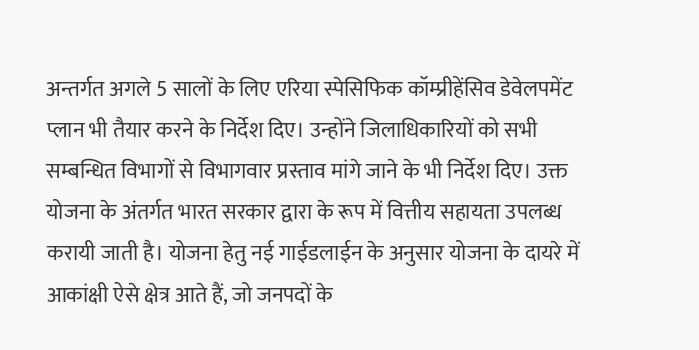अन्तर्गत अगले 5 सालों के लिए एरिया स्पेसिफिक कॉम्प्रीहेंसिव डेवेलपमेंट प्लान भी तैयार करने के निर्देश दिए। उन्होंने जिलाधिकारियों को सभी सम्बन्धित विभागों से विभागवार प्रस्ताव मांगे जाने के भी निर्देश दिए। उक्त योजना के अंतर्गत भारत सरकार द्वारा के रूप में वित्तीय सहायता उपलब्ध करायी जाती है। योजना हेतु नई गाईडलाईन के अनुसार योजना के दायरे में आकांक्षी ऐसे क्षेत्र आते हैं, जो जनपदों के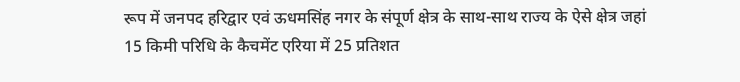रूप में जनपद हरिद्वार एवं ऊधमसिंह नगर के संपूर्ण क्षेत्र के साथ-साथ राज्य के ऐसे क्षेत्र जहां 15 किमी परिधि के कैचमेंट एरिया में 25 प्रतिशत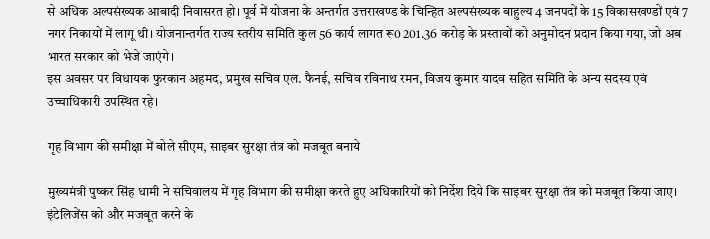से अधिक अल्पसंख्यक आबादी निवासरत हो। पूर्व में योजना के अन्तर्गत उत्तराखण्ड के चिन्हित अल्पसंख्यक बाहुल्य 4 जनपदों के 15 विकासखण्डों एवं 7 नगर निकायों में लागू थी। योजनान्तर्गत राज्य स्तरीय समिति कुल 56 कार्य लागत रू0 201.36 करोड़ के प्रस्तावों को अनुमोदन प्रदान किया गया, जो अब भारत सरकार को भेजे जाएंगे।
इस अवसर पर विधायक फुरकान अहमद, प्रमुख सचिव एल. फैनई, सचिव रविनाथ रमन, विजय कुमार यादव सहित समिति के अन्य सदस्य एवं उच्चाधिकारी उपस्थित रहे।

गृह विभाग की समीक्षा में बोले सीएम, साइबर सुरक्षा तंत्र को मजबूत बनाये

मुख्यमंत्री पुष्कर सिंह धामी ने सचिवालय में गृह विभाग की समीक्षा करते हुए अधिकारियों को निर्देश दिये कि साइबर सुरक्षा तंत्र को मजबूत किया जाए। इंटेलिजेंस को और मजबूत करने के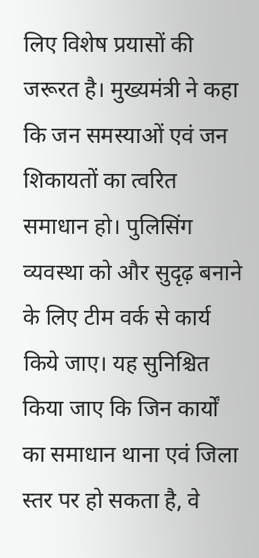लिए विशेष प्रयासों की जरूरत है। मुख्यमंत्री ने कहा कि जन समस्याओं एवं जन शिकायतों का त्वरित समाधान हो। पुलिसिंग व्यवस्था को और सुदृढ़ बनाने के लिए टीम वर्क से कार्य किये जाए। यह सुनिश्चित किया जाए कि जिन कार्यों का समाधान थाना एवं जिला स्तर पर हो सकता है, वे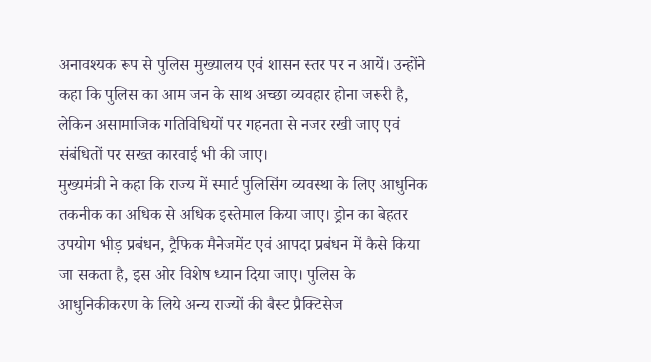अनावश्यक रूप से पुलिस मुख्यालय एवं शासन स्तर पर न आयें। उन्होंने कहा कि पुलिस का आम जन के साथ अच्छा व्यवहार होना जरूरी है, लेकिन असामाजिक गतिविधियों पर गहनता से नजर रखी जाए एवं संबंधितों पर सख्त कारवाई भी की जाए।
मुख्यमंत्री ने कहा कि राज्य में स्मार्ट पुलिसिंग व्यवस्था के लिए आधुनिक तकनीक का अधिक से अधिक इस्तेमाल किया जाए। ड्रोन का बेहतर उपयोग भीड़ प्रबंधन, ट्रैफिक मैनेजमेंट एवं आपदा प्रबंधन में कैसे किया जा सकता है, इस ओर विशेष ध्यान दिया जाए। पुलिस के आधुनिकीकरण के लिये अन्य राज्यों की बैस्ट प्रैक्टिसेज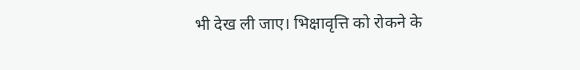भी देख ली जाए। भिक्षावृत्ति को रोकने के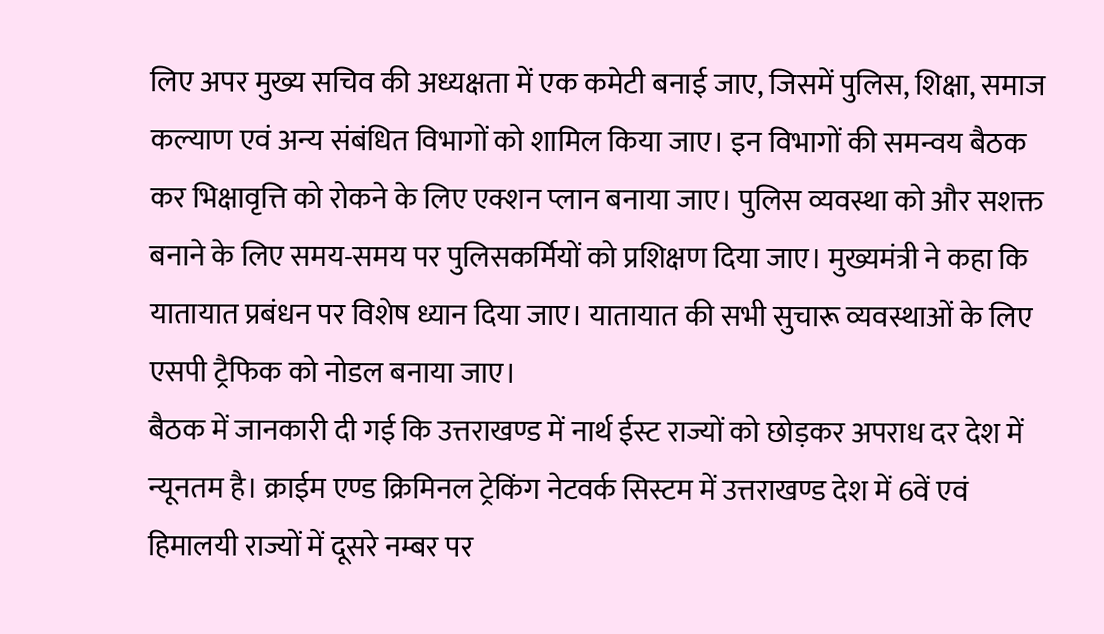लिए अपर मुख्य सचिव की अध्यक्षता में एक कमेटी बनाई जाए, जिसमें पुलिस, शिक्षा, समाज कल्याण एवं अन्य संबंधित विभागों को शामिल किया जाए। इन विभागों की समन्वय बैठक कर भिक्षावृत्ति को रोकने के लिए एक्शन प्लान बनाया जाए। पुलिस व्यवस्था को और सशक्त बनाने के लिए समय-समय पर पुलिसकर्मियों को प्रशिक्षण दिया जाए। मुख्यमंत्री ने कहा कि यातायात प्रबंधन पर विशेष ध्यान दिया जाए। यातायात की सभी सुचारू व्यवस्थाओं के लिए एसपी ट्रैफिक को नोडल बनाया जाए।
बैठक में जानकारी दी गई कि उत्तराखण्ड में नार्थ ईस्ट राज्यों को छोड़कर अपराध दर देश में न्यूनतम है। क्राईम एण्ड क्रिमिनल ट्रेकिंग नेटवर्क सिस्टम में उत्तराखण्ड देश में 6वें एवं हिमालयी राज्यों में दूसरे नम्बर पर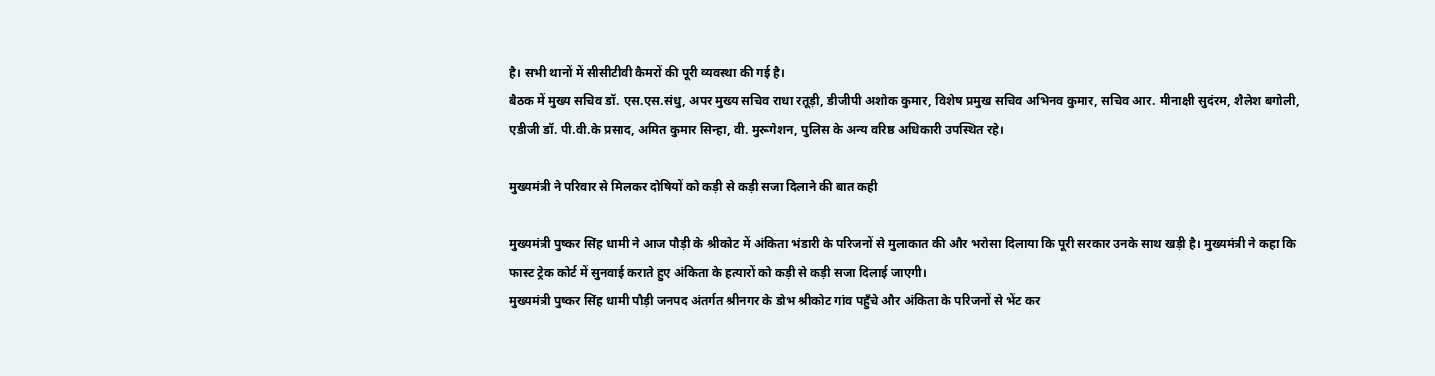है। सभी थानों में सीसीटीवी कैमरों की पूरी व्यवस्था की गई है।
बैठक में मुख्य सचिव डॉ. एस.एस.संधु, अपर मुख्य सचिव राधा रतूड़ी, डीजीपी अशोक कुमार, विशेष प्रमुख सचिव अभिनव कुमार, सचिव आर. मीनाक्षी सुदंरम, शैलेश बगोली, एडीजी डॉ. पी.वी.के प्रसाद, अमित कुमार सिन्हा, वी. मुरूगेशन, पुलिस के अन्य वरिष्ठ अधिकारी उपस्थित रहे।

मुख्यमंत्री ने परिवार से मिलकर दोषियों को कड़ी से कड़ी सजा दिलाने की बात कही

मुख्यमंत्री पुष्कर सिंह धामी ने आज पौड़ी के श्रीकोट में अंकिता भंडारी के परिजनों से मुलाकात की और भरोसा दिलाया कि पूरी सरकार उनके साथ खड़ी है। मुख्यमंत्री ने कहा कि फास्ट ट्रेक कोर्ट में सुनवाई कराते हुए अंकिता के हत्यारों को कड़ी से कड़ी सजा दिलाई जाएगी।
मुख्यमंत्री पुष्कर सिंह धामी पौड़ी जनपद अंतर्गत श्रीनगर के डोभ श्रीकोट गांव पहुँचे और अंकिता के परिजनों से भेंट कर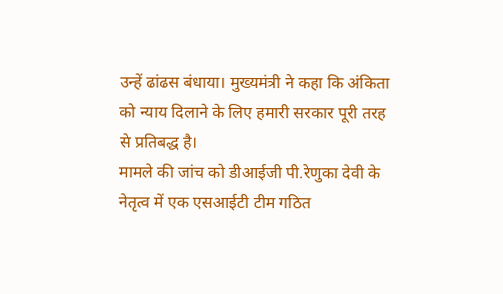उन्हें ढांढस बंधाया। मुख्यमंत्री ने कहा कि अंकिता को न्याय दिलाने के लिए हमारी सरकार पूरी तरह से प्रतिबद्ध है।
मामले की जांच को डीआईजी पी.रेणुका देवी के नेतृत्व में एक एसआईटी टीम गठित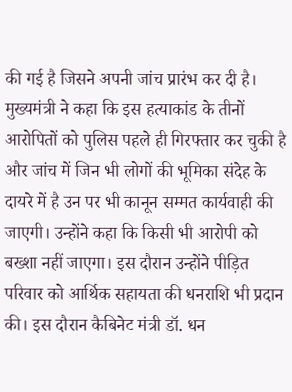की गई है जिसने अपनी जांच प्रारंभ कर दी है।
मुख्यमंत्री ने कहा कि इस हत्याकांड के तीनों आरोपितों को पुलिस पहले ही गिरफ्तार कर चुकी है और जांच में जिन भी लोगों की भूमिका संदेह के दायरे में है उन पर भी कानून सम्मत कार्यवाही की जाएगी। उन्होंने कहा कि किसी भी आरोपी को बख्शा नहीं जाएगा। इस दौरान उन्होंने पीड़ित परिवार को आर्थिक सहायता की धनराशि भी प्रदान की। इस दौरान कैबिनेट मंत्री डॉ. धन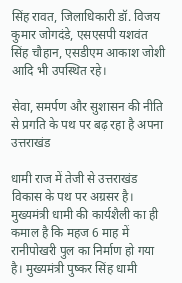सिंह रावत, जिलाधिकारी डॉ. विजय कुमार जोगदंडे, एसएसपी यशवंत सिंह चौहान, एसडीएम आकाश जोशी आदि भी उपस्थित रहे।

सेवा, समर्पण और सुशासन की नीति से प्रगति के पथ पर बढ़ रहा है अपना उत्तराखंड

धामी राज में तेजी से उत्तराखंड विकास के पथ पर अग्रसर है। मुख्यमंत्री धामी की कार्यशैली का ही कमाल है कि महज 6 माह में रानीपोखरी पुल का निर्माण हो गया है। मुख्यमंत्री पुष्कर सिंह धामी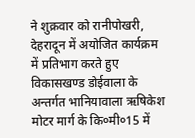ने शुक्रवार को रानीपोखरी, देहरादून में अयोजित कार्यक्रम में प्रतिभाग करते हुए विकासखण्ड डोईवाला के अन्तर्गत भानियावाला ऋषिकेश मोटर मार्ग के कि०मी०15 में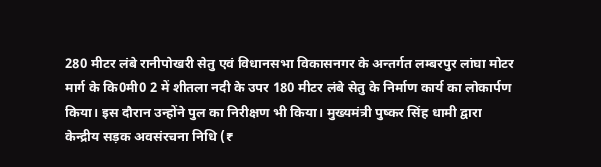280 मीटर लंबे रानीपोखरी सेतु एवं विधानसभा विकासनगर के अन्तर्गत लम्बरपुर लांघा मोटर मार्ग के कि0मी0 2 में शीतला नदी के उपर 180 मीटर लंबे सेतु के निर्माण कार्य का लोकार्पण किया। इस दौरान उन्होंने पुल का निरीक्षण भी किया। मुख्यमंत्री पुष्कर सिंह धामी द्वारा केन्द्रीय सड़क अवसंरचना निधि (₹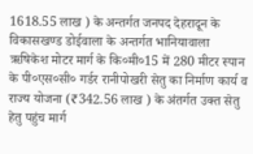1618.55 लाख ) के अन्तर्गत जनपद देहरादून के विकासखण्ड डोईवाला के अन्तर्गत भानियावाला ऋषिकेश मोटर मार्ग के कि०मी०15 में 280 मीटर स्पान के पी०एस०सी० गर्डर रानीपोखरी सेतु का निर्माण कार्य व राज्य योजना (₹342.56 लाख ) के अंतर्गत उक्त सेतु हेतु पहुंच मार्ग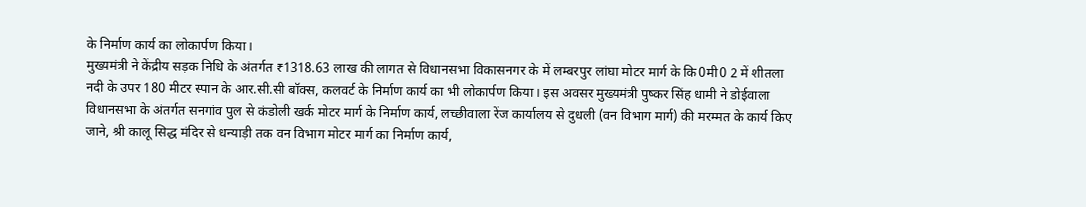के निर्माण कार्य का लोकार्पण किया।
मुख्यमंत्री ने केंद्रीय सड़क निधि के अंतर्गत ₹1318.63 लाख की लागत से विधानसभा विकासनगर के में लम्बरपुर लांघा मोटर मार्ग के कि0मी0 2 में शीतला नदी के उपर 180 मीटर स्पान के आर.सी.सी बॉक्स, कलवर्ट के निर्माण कार्य का भी लोकार्पण किया। इस अवसर मुख्यमंत्री पुष्कर सिंह धामी ने डोईवाला विधानसभा के अंतर्गत सनगांव पुल से कंडोली खर्क मोटर मार्ग के निर्माण कार्य, लच्छीवाला रेंज कार्यालय से दुधली (वन विभाग मार्ग) की मरम्मत के कार्य किए जाने, श्री कालू सिद्ध मंदिर से धन्याड़ी तक वन विभाग मोटर मार्ग का निर्माण कार्य,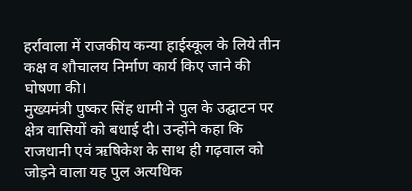हर्रावाला में राजकीय कन्या हाईस्कूल के लिये तीन कक्ष व शौचालय निर्माण कार्य किए जाने की घोषणा की।
मुख्यमंत्री पुष्कर सिंह धामी ने पुल के उद्घाटन पर क्षेत्र वासियों को बधाई दी। उन्होंने कहा कि राजधानी एवं ऋषिकेश के साथ ही गढ़वाल को जोड़ने वाला यह पुल अत्यधिक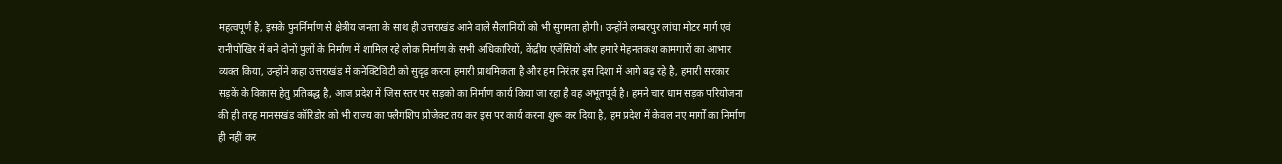महत्वपूर्ण है, इसके पुनर्निर्माण से क्षेत्रीय जनता के साथ ही उत्तराखंड आने वाले सैलानियों को भी सुगमता होगी। उन्होंने लम्बरपुर लांघा मोटर मार्ग एवं रानीपोखिर में बने दोनों पुलों के निर्माण में शामिल रहे लोक निर्माण के सभी अधिकारियों, केंद्रीय एजेंसियों और हमारे मेहनतकश कामगारों का आभार व्यक्त किया, उन्होंने कहा उत्तराखंड में कनेक्टिविटी को सुदृढ़ करना हमारी प्राथमिकता है और हम निरंतर इस दिशा में आगे बढ़ रहे है, हमारी सरकार सड़कें के विकास हेतु प्रतिबद्ध है, आज प्रदेश में जिस स्तर पर सड़को का निर्माण कार्य किया जा रहा है वह अभूतपूर्व है। हमने चार धाम सड़क परियोजना की ही तरह मानसखंड कॉरिडोर को भी राज्य का फ्लैगशिप प्रोजेक्ट तय कर इस पर कार्य करना शुरू कर दिया है, हम प्रदेश में केवल नए मार्गों का निर्माण ही नहीं कर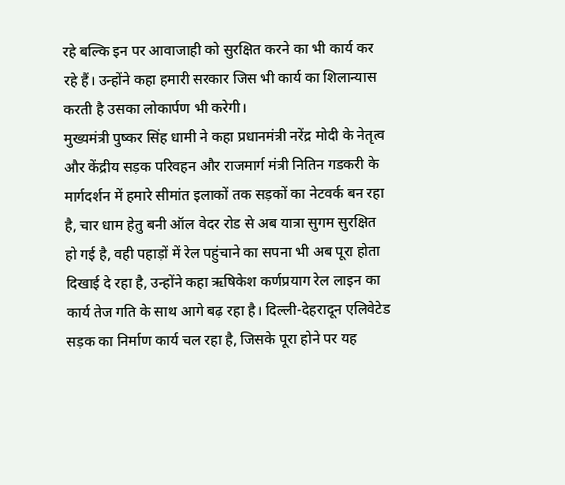रहे बल्कि इन पर आवाजाही को सुरक्षित करने का भी कार्य कर रहे हैं। उन्होंने कहा हमारी सरकार जिस भी कार्य का शिलान्यास करती है उसका लोकार्पण भी करेगी।
मुख्यमंत्री पुष्कर सिंह धामी ने कहा प्रधानमंत्री नरेंद्र मोदी के नेतृत्व और केंद्रीय सड़क परिवहन और राजमार्ग मंत्री नितिन गडकरी के मार्गदर्शन में हमारे सीमांत इलाकों तक सड़कों का नेटवर्क बन रहा है, चार धाम हेतु बनी ऑल वेदर रोड से अब यात्रा सुगम सुरक्षित हो गई है, वही पहाड़ों में रेल पहुंचाने का सपना भी अब पूरा होता दिखाई दे रहा है, उन्होंने कहा ऋषिकेश कर्णप्रयाग रेल लाइन का कार्य तेज गति के साथ आगे बढ़ रहा है। दिल्ली-देहरादून एलिवेटेड सड़क का निर्माण कार्य चल रहा है, जिसके पूरा होने पर यह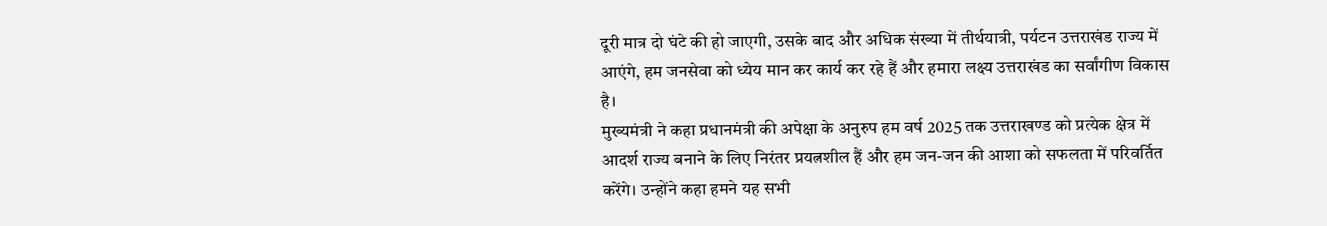दूरी मात्र दो घंटे की हो जाएगी, उसके बाद और अधिक संख्या में तीर्थयात्री, पर्यटन उत्तराखंड राज्य में आएंगे, हम जनसेवा को ध्येय मान कर कार्य कर रहे हैं और हमारा लक्ष्य उत्तराखंड का सर्वांगीण विकास है।
मुख्यमंत्री ने कहा प्रधानमंत्री की अपेक्षा के अनुरुप हम वर्ष 2025 तक उत्तराखण्ड को प्रत्येक क्षेत्र में आदर्श राज्य बनाने के लिए निरंतर प्रयत्नशील हैं और हम जन-जन की आशा को सफलता में परिवर्तित करेंगे। उन्होंने कहा हमने यह सभी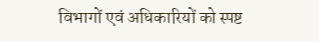विभागों एवं अधिकारियों को स्पष्ट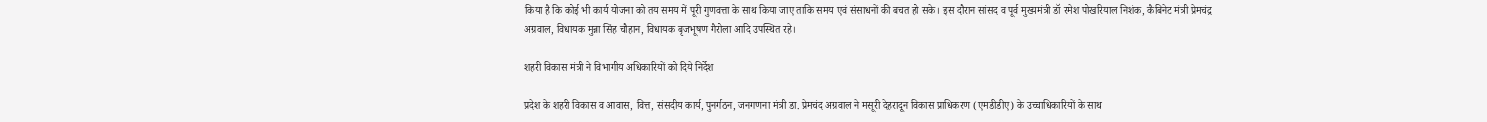किया है कि कोई भी कार्य योजना को तय समय में पूरी गुणवत्ता के साथ किया जाए ताकि समय एवं संसाधनों की बचत हो सके। इस दौरान सांसद व पूर्व मुख्यमंत्री डॉ रमेश पोखरियाल निशंक, कैबिनेट मंत्री प्रेमचंद्र अग्रवाल, विधायक मुन्ना सिंह चौहान, विधायक बृजभूषण गैरोला आदि उपस्थित रहे।

शहरी विकास मंत्री ने विभागीय अधिकारियों को दिये निर्देश

प्रदेश के शहरी विकास व आवास, वित्त, संसदीय कार्य, पुनर्गठन, जनगणना मंत्री डा. प्रेमचंद अग्रवाल ने मसूरी देहरादून विकास प्राधिकरण (एमडीडीए) के उच्चाधिकारियों के साथ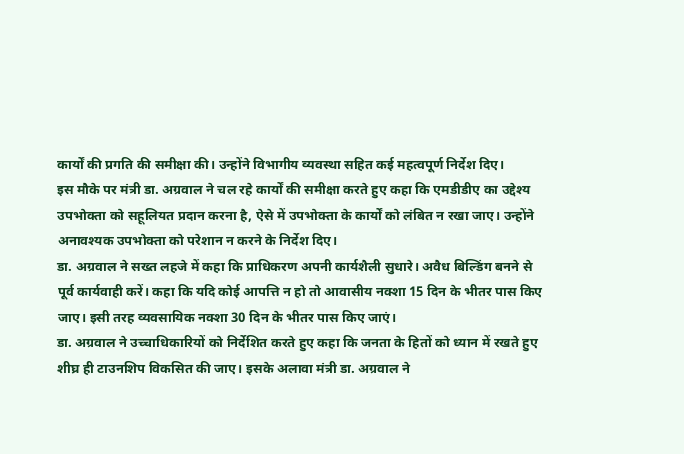कार्यों की प्रगति की समीक्षा की। उन्होंने विभागीय व्यवस्था सहित कई महत्वपूर्ण निर्देश दिए।
इस मौके पर मंत्री डा. अग्रवाल ने चल रहे कार्यों की समीक्षा करते हुए कहा कि एमडीडीए का उद्देश्य उपभोक्ता को सहूलियत प्रदान करना है, ऐसे में उपभोक्ता के कार्यों को लंबित न रखा जाए। उन्होंने अनावश्यक उपभोक्ता को परेशान न करने के निर्देश दिए।
डा. अग्रवाल ने सख्त लहजे में कहा कि प्राधिकरण अपनी कार्यशैली सुधारे। अवैध बिल्डिंग बनने से पूर्व कार्यवाही करें। कहा कि यदि कोई आपत्ति न हो तो आवासीय नक्शा 15 दिन के भीतर पास किए जाए। इसी तरह व्यवसायिक नक्शा 30 दिन के भीतर पास किए जाएं।
डा. अग्रवाल ने उच्चाधिकारियों को निर्देशित करते हुए कहा कि जनता के हितों को ध्यान में रखते हुए शीघ्र ही टाउनशिप विकसित की जाए। इसके अलावा मंत्री डा. अग्रवाल ने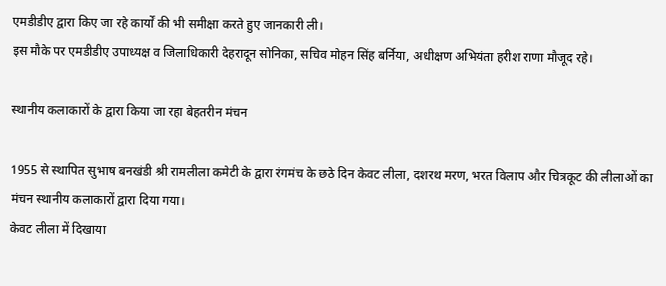एमडीडीए द्वारा किए जा रहे कार्यों की भी समीक्षा करते हुए जानकारी ली।
इस मौके पर एमडीडीए उपाध्यक्ष व जिलाधिकारी देहरादून सोनिका, सचिव मोहन सिंह बर्निया, अधीक्षण अभियंता हरीश राणा मौजूद रहे।

स्थानीय कलाकारों के द्वारा किया जा रहा बेहतरीन मंचन

1955 से स्थापित सुभाष बनखंडी श्री रामलीला कमेटी के द्वारा रंगमंच के छठे दिन केवट लीला, दशरथ मरण, भरत विलाप और चित्रकूट की लीलाओं का मंचन स्थानीय कलाकारों द्वारा दिया गया।
केवट लीला में दिखाया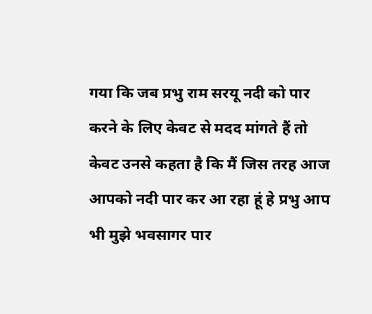गया कि जब प्रभु राम सरयू नदी को पार करने के लिए केवट से मदद मांगते हैं तो केवट उनसे कहता है कि मैं जिस तरह आज आपको नदी पार कर आ रहा हूं हे प्रभु आप भी मुझे भवसागर पार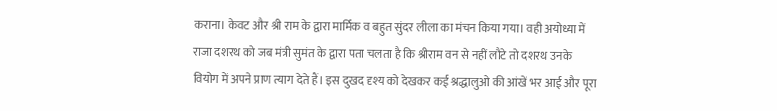कराना। केवट और श्री राम के द्वारा मार्मिक व बहुत सुंदर लीला का मंचन किया गया। वही अयोध्या में राजा दशरथ को जब मंत्री सुमंत के द्वारा पता चलता है कि श्रीराम वन से नहीं लौटे तो दशरथ उनके वियोग में अपने प्राण त्याग देते हैं। इस दुखद दृश्य को देखकर कई श्रद्धालुओ की आंखें भर आई और पूरा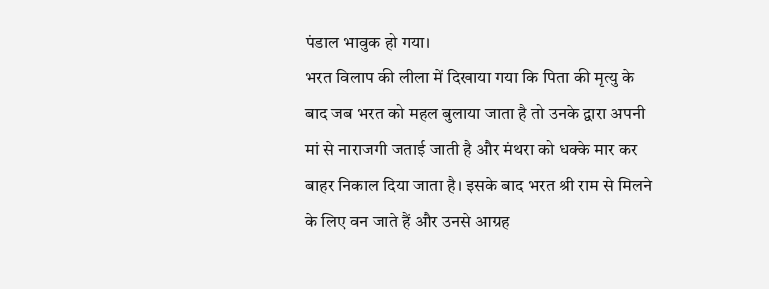पंडाल भावुक हो गया।
भरत विलाप की लीला में दिखाया गया कि पिता की मृत्यु के बाद जब भरत को महल बुलाया जाता है तो उनके द्वारा अपनी मां से नाराजगी जताई जाती है और मंथरा को धक्के मार कर बाहर निकाल दिया जाता है। इसके बाद भरत श्री राम से मिलने के लिए वन जाते हैं और उनसे आग्रह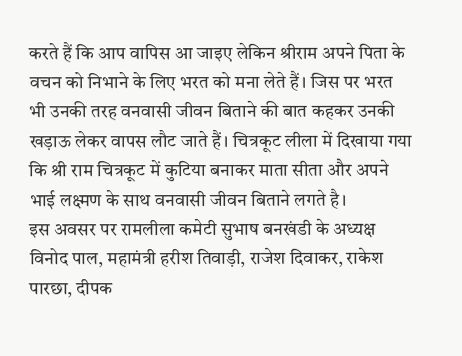करते हैं कि आप वापिस आ जाइए लेकिन श्रीराम अपने पिता के वचन को निभाने के लिए भरत को मना लेते हैं। जिस पर भरत भी उनकी तरह वनवासी जीवन बिताने की बात कहकर उनकी खड़ाऊ लेकर वापस लौट जाते हैं। चित्रकूट लीला में दिखाया गया कि श्री राम चित्रकूट में कुटिया बनाकर माता सीता और अपने भाई लक्ष्मण के साथ वनवासी जीवन बिताने लगते है।
इस अवसर पर रामलीला कमेटी सुभाष बनखंडी के अध्यक्ष विनोद पाल, महामंत्री हरीश तिवाड़ी, राजेश दिवाकर, राकेश पारछा, दीपक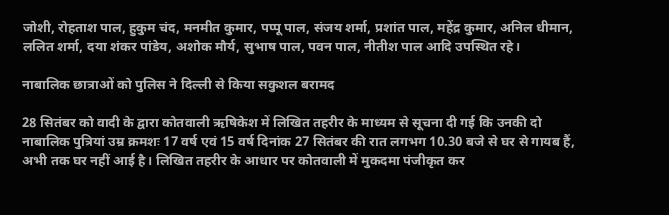जोशी, रोहताश पाल, हुकुम चंद, मनमीत कुमार, पप्पू पाल, संजय शर्मा, प्रशांत पाल, महेंद्र कुमार, अनिल धीमान, ललित शर्मा, दया शंकर पांडेय, अशोक मौर्य, सुभाष पाल, पवन पाल, नीतीश पाल आदि उपस्थित रहे।

नाबालिक छात्राओं को पुलिस ने दिल्ली से किया सकुशल बरामद

28 सितंबर को वादी के द्वारा कोतवाली ऋषिकेश में लिखित तहरीर के माध्यम से सूचना दी गई कि उनकी दो नाबालिक पुत्रियां उम्र क्रमशः 17 वर्ष एवं 15 वर्ष दिनांक 27 सितंबर की रात लगभग 10.30 बजे से घर से गायब हैं, अभी तक घर नहीं आई है। लिखित तहरीर के आधार पर कोतवाली में मुकदमा पंजीकृत कर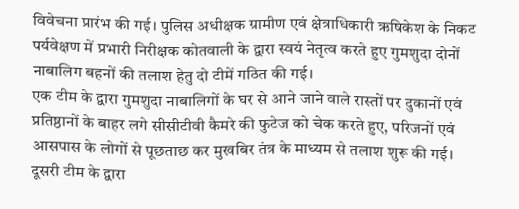विवेचना प्रारंभ की गई। पुलिस अधीक्षक ग्रामीण एवं क्षेत्राधिकारी ऋषिकेश के निकट पर्यवेक्षण में प्रभारी निरीक्षक कोतवाली के द्वारा स्वयं नेतृत्व करते हुए गुमशुदा दोनों नाबालिग बहनों की तलाश हेतु दो टीमें गठित की गई।
एक टीम के द्वारा गुमशुदा नाबालिगों के घर से आने जाने वाले रास्तों पर दुकानों एवं प्रतिष्ठानों के बाहर लगे सीसीटीवी कैमरे की फुटेज को चेक करते हुए, परिजनों एवं आसपास के लोगों से पूछताछ कर मुखबिर तंत्र के माध्यम से तलाश शुरू की गई।
दूसरी टीम के द्वारा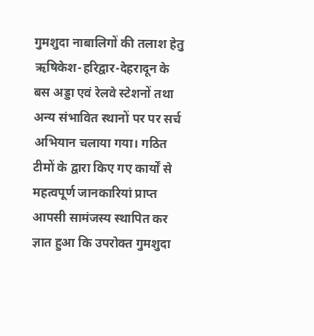गुमशुदा नाबालिगों की तलाश हेतु ऋषिकेश-हरिद्वार-देहरादून के बस अड्डा एवं रेलवे स्टेशनों तथा अन्य संभावित स्थानों पर पर सर्च अभियान चलाया गया। गठित टीमों के द्वारा किए गए कार्यों से महत्वपूर्ण जानकारियां प्राप्त आपसी सामंजस्य स्थापित कर ज्ञात हुआ कि उपरोक्त गुमशुदा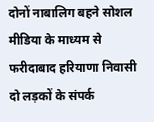दोनों नाबालिग बहने सोशल मीडिया के माध्यम से फरीदाबाद हरियाणा निवासी दो लड़कों के संपर्क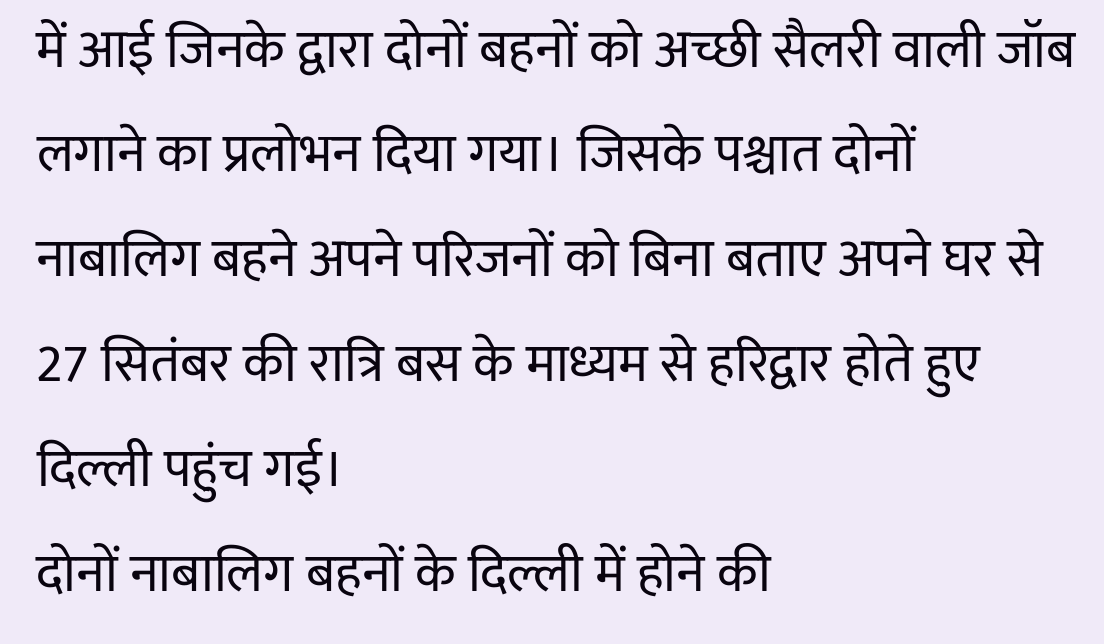में आई जिनके द्वारा दोनों बहनों को अच्छी सैलरी वाली जॉब लगाने का प्रलोभन दिया गया। जिसके पश्चात दोनों नाबालिग बहने अपने परिजनों को बिना बताए अपने घर से 27 सितंबर की रात्रि बस के माध्यम से हरिद्वार होते हुए दिल्ली पहुंच गई।
दोनों नाबालिग बहनों के दिल्ली में होने की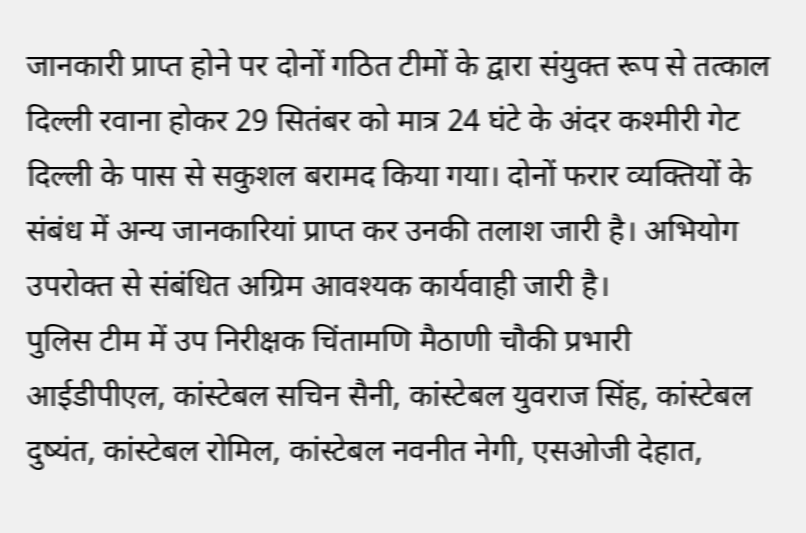जानकारी प्राप्त होने पर दोनों गठित टीमों के द्वारा संयुक्त रूप से तत्काल दिल्ली रवाना होकर 29 सितंबर को मात्र 24 घंटे के अंदर कश्मीरी गेट दिल्ली के पास से सकुशल बरामद किया गया। दोनों फरार व्यक्तियों के संबंध में अन्य जानकारियां प्राप्त कर उनकी तलाश जारी है। अभियोग उपरोक्त से संबंधित अग्रिम आवश्यक कार्यवाही जारी है।
पुलिस टीम में उप निरीक्षक चिंतामणि मैठाणी चौकी प्रभारी आईडीपीएल, कांस्टेबल सचिन सैनी, कांस्टेबल युवराज सिंह, कांस्टेबल दुष्यंत, कांस्टेबल रोमिल, कांस्टेबल नवनीत नेगी, एसओजी देहात,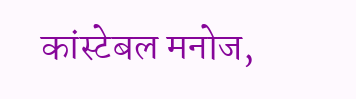कांस्टेबल मनोज,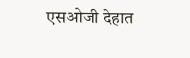एसओजी देहात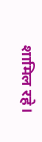शामिल रहे।